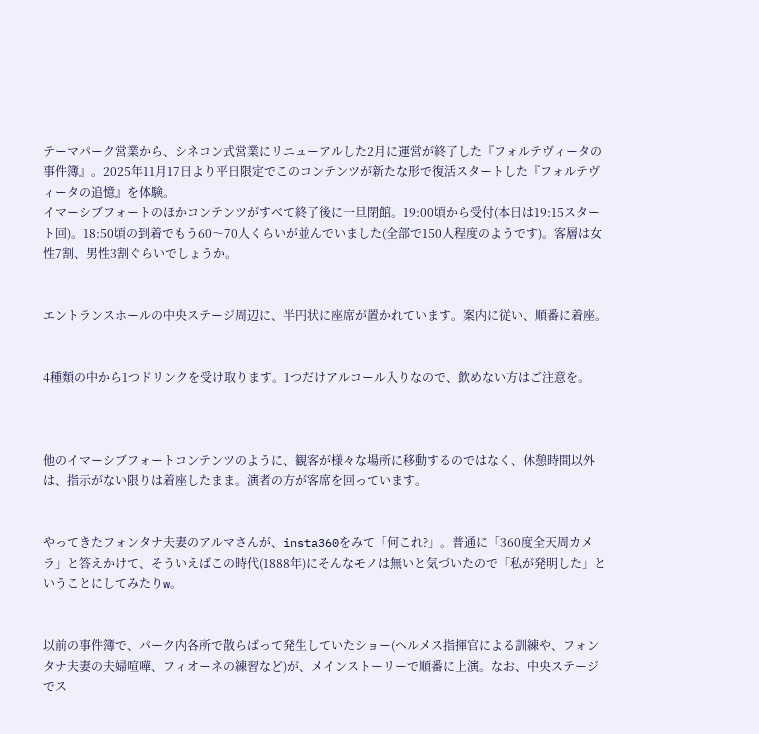テーマパーク営業から、シネコン式営業にリニューアルした2月に運営が終了した『フォルテヴィータの事件簿』。2025年11月17日より平日限定でこのコンテンツが新たな形で復活スタートした『フォルテヴィータの追憶』を体験。
イマーシブフォートのほかコンテンツがすべて終了後に一旦閉館。19:00頃から受付(本日は19:15スタート回)。18:50頃の到着でもう60〜70人くらいが並んでいました(全部で150人程度のようです)。客層は女性7割、男性3割ぐらいでしょうか。


エントランスホールの中央ステージ周辺に、半円状に座席が置かれています。案内に従い、順番に着座。


4種類の中から1つドリンクを受け取ります。1つだけアルコール入りなので、飲めない方はご注意を。



他のイマーシブフォートコンテンツのように、観客が様々な場所に移動するのではなく、休憩時間以外は、指示がない限りは着座したまま。演者の方が客席を回っています。


やってきたフォンタナ夫妻のアルマさんが、insta360をみて「何これ?」。普通に「360度全天周カメラ」と答えかけて、そういえばこの時代(1888年)にそんなモノは無いと気づいたので「私が発明した」ということにしてみたりw。


以前の事件簿で、パーク内各所で散らばって発生していたショー(ヘルメス指揮官による訓練や、フォンタナ夫妻の夫婦喧嘩、フィオーネの練習など)が、メインストーリーで順番に上演。なお、中央ステージでス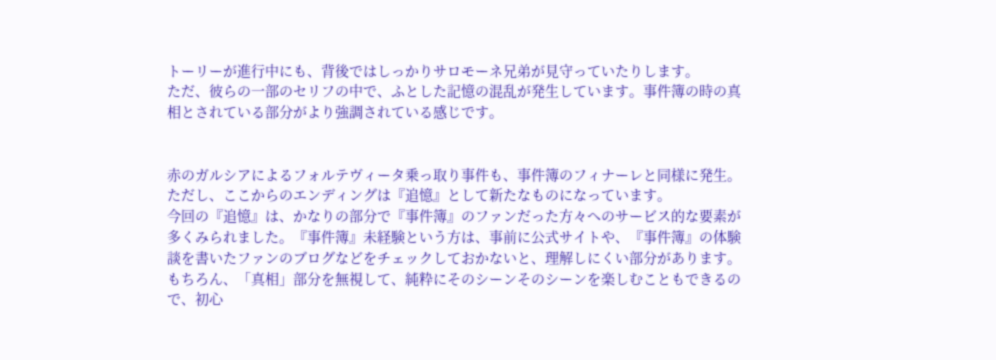トーリーが進行中にも、背後ではしっかりサロモーネ兄弟が見守っていたりします。
ただ、彼らの一部のセリフの中で、ふとした記憶の混乱が発生しています。事件簿の時の真相とされている部分がより強調されている感じです。


赤のガルシアによるフォルテヴィータ乗っ取り事件も、事件簿のフィナーレと同様に発生。ただし、ここからのエンディングは『追憶』として新たなものになっています。
今回の『追憶』は、かなりの部分で『事件簿』のファンだった方々へのサービス的な要素が多くみられました。『事件簿』未経験という方は、事前に公式サイトや、『事件簿』の体験談を書いたファンのブログなどをチェックしておかないと、理解しにくい部分があります。
もちろん、「真相」部分を無視して、純粋にそのシーンそのシーンを楽しむこともできるので、初心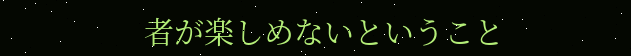者が楽しめないということ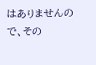はありませんので、その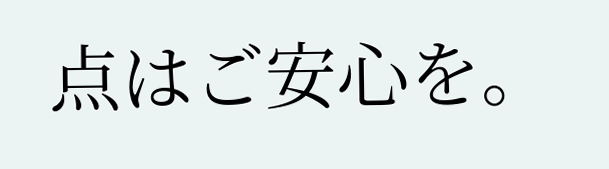点はご安心を。